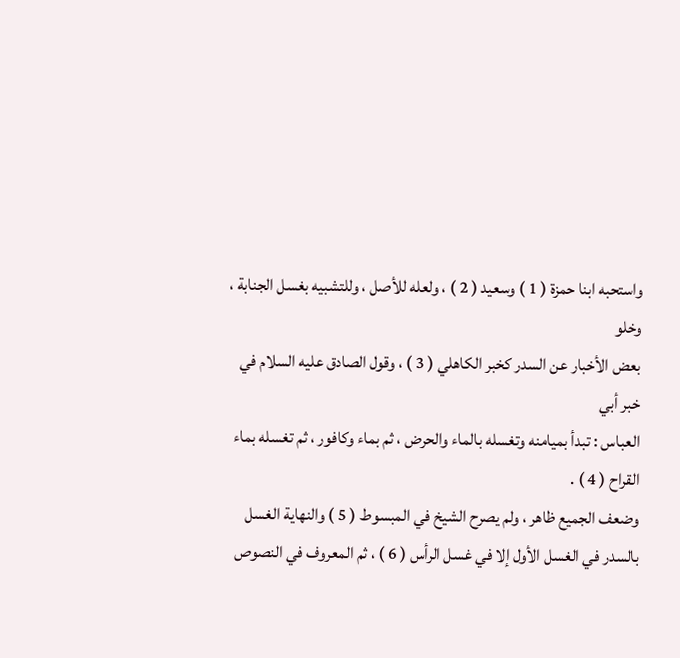واستحبه ابنا حمزة ( 1 ) وسعيد ( 2 ) ، ولعله للأصل ، وللتشبيه بغسل الجنابة ، وخلو
بعض الأخبار عن السدر كخبر الكاهلي ( 3 ) ، وقول الصادق عليه السلام في خبر أبي
العباس : تبدأ بميامنه وتغسله بالماء والحرض ، ثم بماء وكافور ، ثم تغسله بماء
القراح ( 4 ) .
وضعف الجميع ظاهر ، ولم يصرح الشيخ في المبسوط ( 5 ) والنهاية الغسل
بالسدر في الغسل الأول إلا في غسل الرأس ( 6 ) ، ثم المعروف في النصوص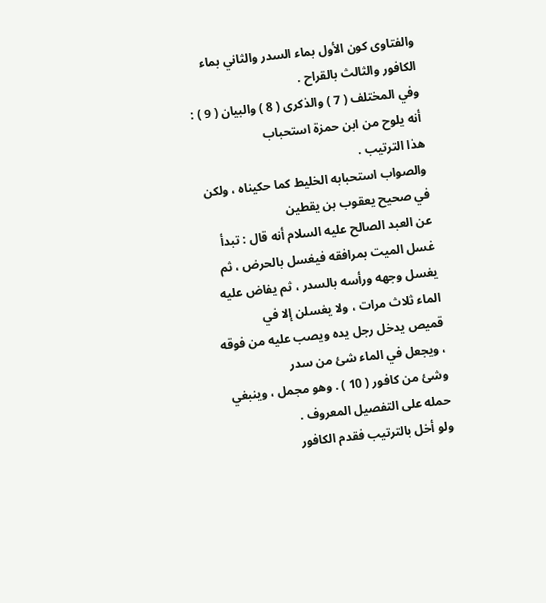والفتاوى كون الأول بماء السدر والثاني بماء الكافور والثالث بالقراح .
وفي المختلف ( 7 ) والذكرى ( 8 ) والبيان ( 9 ) : أنه يلوح من ابن حمزة استحباب
هذا الترتيب .
والصواب استحبابه الخليط كما حكيناه ، ولكن في صحيح يعقوب بن يقطين
عن العبد الصالح عليه السلام أنه قال : تبدأ غسل الميت بمرافقه فيغسل بالحرض ، ثم
يغسل وجهه ورأسه بالسدر ، ثم يفاض عليه الماء ثلاث مرات ، ولا يغسلن إلا في
قميص يدخل رجل يده ويصب عليه من فوقه ، ويجعل في الماء شئ من سدر
وشئ من كافور ( 10 ) . وهو مجمل ، وينبغي حمله على التفصيل المعروف .
ولو أخل بالترتيب فقدم الكافور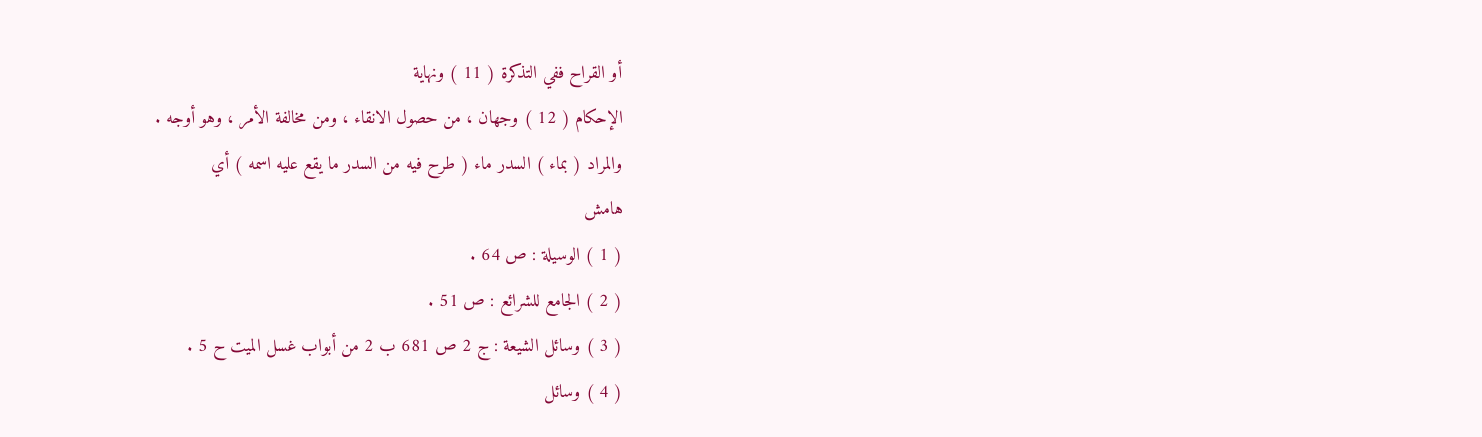أو القراح ففي التذكرة ( 11 ) ونهاية
الإحكام ( 12 ) وجهان ، من حصول الانقاء ، ومن مخالفة الأمر ، وهو أوجه .
والمراد ( بماء ) السدر ماء ( طرح فيه من السدر ما يقع عليه اسمه ) أي
هامش
( 1 ) الوسيلة : ص 64 .
( 2 ) الجامع للشرائع : ص 51 .
( 3 ) وسائل الشيعة : ج 2 ص 681 ب 2 من أبواب غسل الميت ح 5 .
( 4 ) وسائل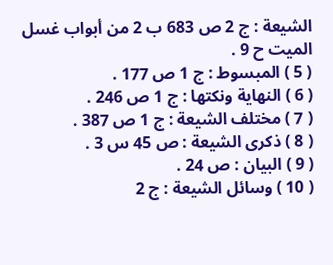الشيعة : ج 2 ص 683 ب 2 من أبواب غسل الميت ح 9 .
( 5 ) المبسوط : ج 1 ص 177 .
( 6 ) النهاية ونكتها : ج 1 ص 246 .
( 7 ) مختلف الشيعة : ج 1 ص 387 .
( 8 ) ذكرى الشيعة : ص 45 س 3 .
( 9 ) البيان : ص 24 .
( 10 ) وسائل الشيعة : ج 2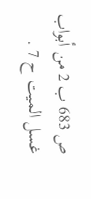ص 683 ب 2 من أبواب غسل الميت ح 7 .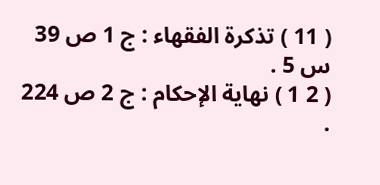( 11 ) تذكرة الفقهاء : ج 1 ص 39 س 5 .
( 2 1 ) نهاية الإحكام : ج 2 ص 224 .